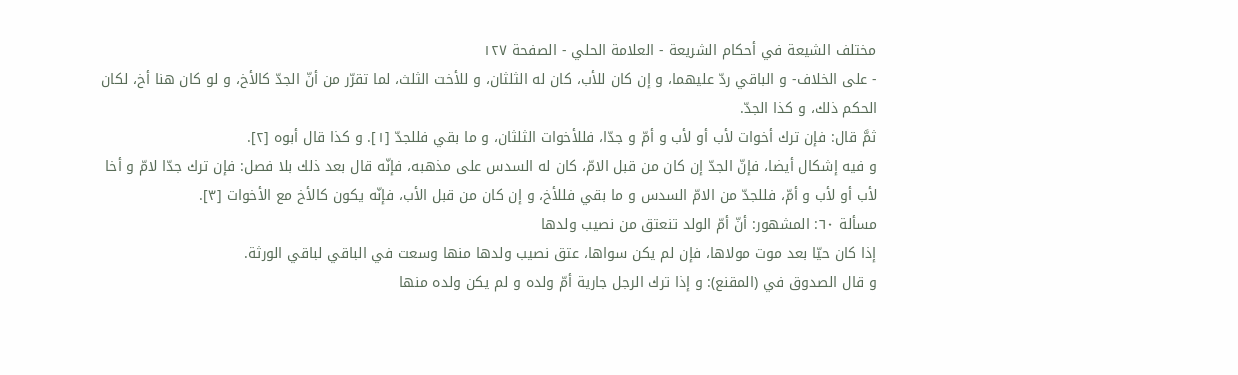مختلف الشيعة في أحكام الشريعة - العلامة الحلي - الصفحة ١٢٧
- على الخلاف- و الباقي ردّ عليهما، و إن كان للأب، كان له الثلثان، و للأخت الثلث، لما تقرّر من أنّ الجدّ كالأخ، و لو كان هنا أخ، لكان الحكم ذلك، و كذا الجدّ.
ثمَّ قال: فإن ترك أخوات لأب أو لأب و أمّ و جدّا، فللأخوات الثلثان، و ما بقي فللجدّ [١]. و كذا قال أبوه [٢].
و فيه إشكال أيضا، فإنّ الجدّ إن كان من قبل الامّ، كان له السدس على مذهبه، فإنّه قال بعد ذلك بلا فصل: فإن ترك جدّا لامّ و أخا لأب أو لأب و أمّ، فللجدّ من الامّ السدس و ما بقي فللأخ، و إن كان من قبل الأب، فإنّه يكون كالأخ مع الأخوات [٣].
مسألة ٦٠: المشهور: أنّ أمّ الولد تنعتق من نصيب ولدها
إذا كان حيّا بعد موت مولاها، فإن لم يكن سواها، عتق نصيب ولدها منها وسعت في الباقي لباقي الورثة.
و قال الصدوق في (المقنع): و إذا ترك الرجل جارية أمّ ولده و لم يكن ولده منها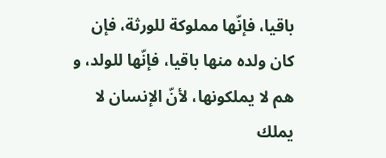باقيا، فإنّها مملوكة للورثة، فإن كان ولده منها باقيا، فإنّها للولد، و هم لا يملكونها، لأنّ الإنسان لا يملك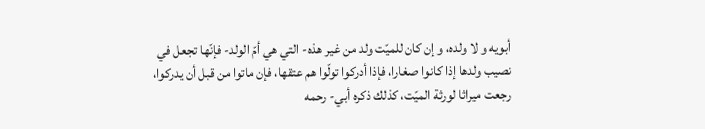أبويه و لا ولده، و إن كان للميّت ولد من غير هذه- التي هي أمّ الولد- فإنّها تجعل في نصيب ولدها إذا كانوا صغارا، فإذا أدركوا تولّوا هم عتقها، فإن ماتوا من قبل أن يدركوا، رجعت ميراثا لورثة الميّت، كذلك ذكره أبي- رحمه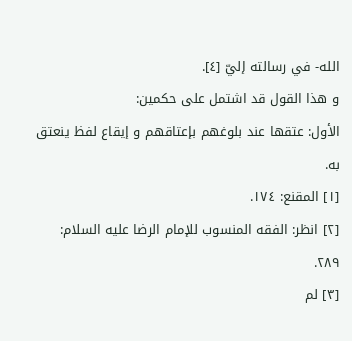الله- في رسالته إليّ [٤].
و هذا القول قد اشتمل على حكمين:
الأول: عتقها عند بلوغهم بإعتاقهم و إيقاع لفظ ينعتق به.
[١] المقنع: ١٧٤.
[٢] انظر: الفقه المنسوب للإمام الرضا عليه السلام: ٢٨٩.
[٣] لم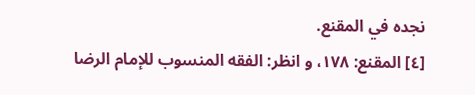نجده في المقنع.
[٤] المقنع: ١٧٨، و انظر: الفقه المنسوب للإمام الرضا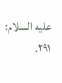عليه السلام: ٢٩١.